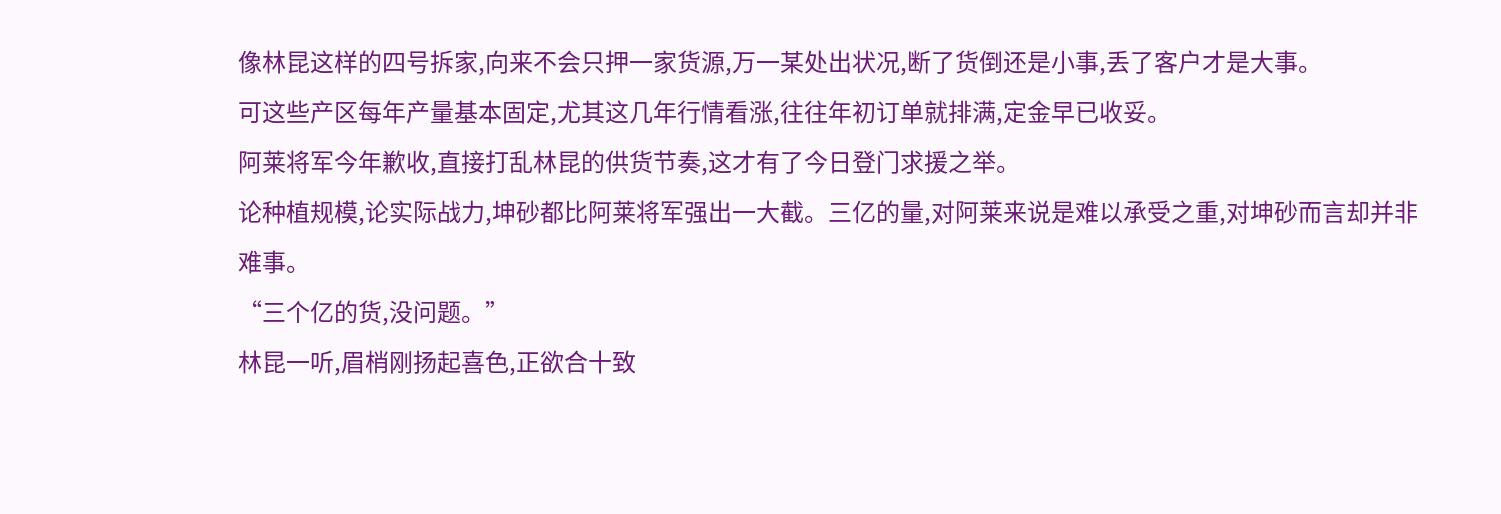像林昆这样的四号拆家,向来不会只押一家货源,万一某处出状况,断了货倒还是小事,丢了客户才是大事。
可这些产区每年产量基本固定,尤其这几年行情看涨,往往年初订单就排满,定金早已收妥。
阿莱将军今年歉收,直接打乱林昆的供货节奏,这才有了今日登门求援之举。
论种植规模,论实际战力,坤砂都比阿莱将军强出一大截。三亿的量,对阿莱来说是难以承受之重,对坤砂而言却并非难事。
“三个亿的货,没问题。”
林昆一听,眉梢刚扬起喜色,正欲合十致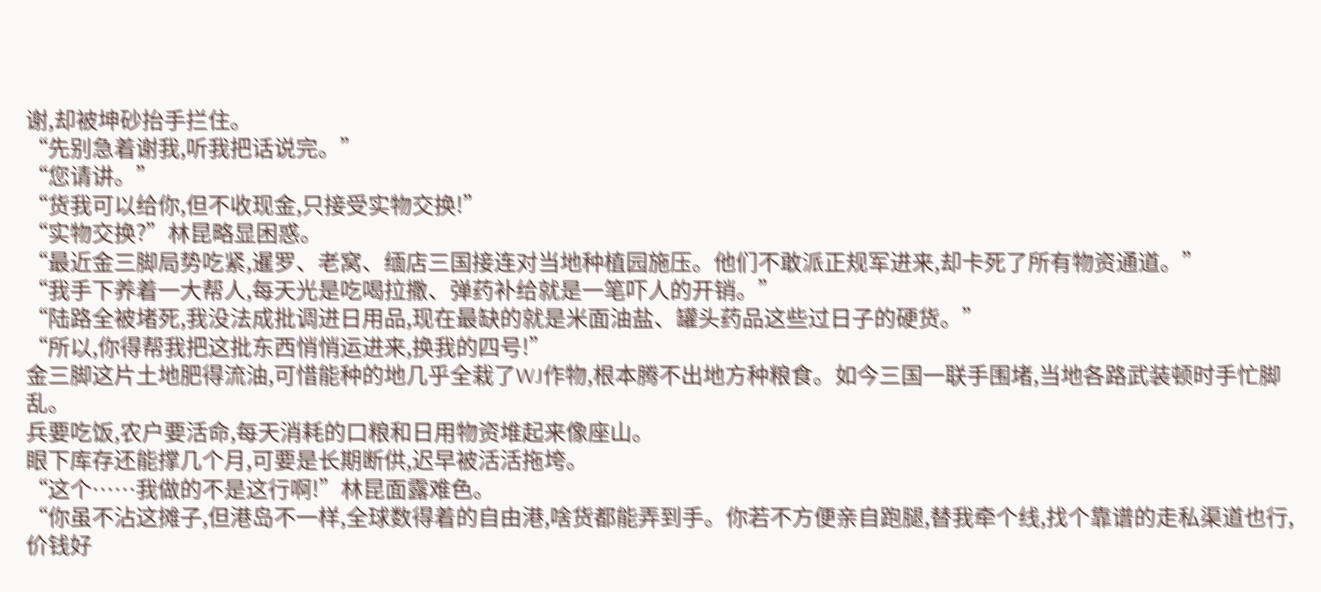谢,却被坤砂抬手拦住。
“先别急着谢我,听我把话说完。”
“您请讲。”
“货我可以给你,但不收现金,只接受实物交换!”
“实物交换?”林昆略显困惑。
“最近金三脚局势吃紧,暹罗、老窝、缅店三国接连对当地种植园施压。他们不敢派正规军进来,却卡死了所有物资通道。”
“我手下养着一大帮人,每天光是吃喝拉撒、弹药补给就是一笔吓人的开销。”
“陆路全被堵死,我没法成批调进日用品,现在最缺的就是米面油盐、罐头药品这些过日子的硬货。”
“所以,你得帮我把这批东西悄悄运进来,换我的四号!”
金三脚这片土地肥得流油,可惜能种的地几乎全栽了WJ作物,根本腾不出地方种粮食。如今三国一联手围堵,当地各路武装顿时手忙脚乱。
兵要吃饭,农户要活命,每天消耗的口粮和日用物资堆起来像座山。
眼下库存还能撑几个月,可要是长期断供,迟早被活活拖垮。
“这个……我做的不是这行啊!”林昆面露难色。
“你虽不沾这摊子,但港岛不一样,全球数得着的自由港,啥货都能弄到手。你若不方便亲自跑腿,替我牵个线,找个靠谱的走私渠道也行,价钱好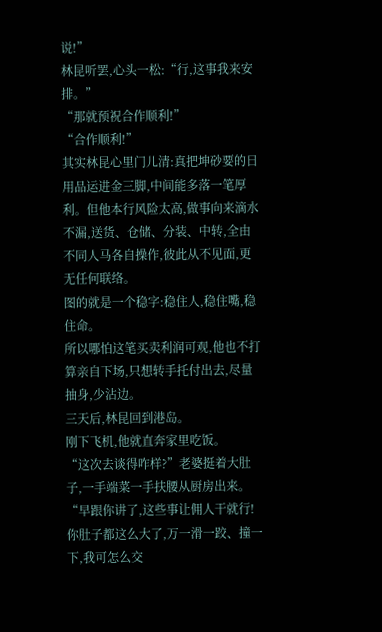说!”
林昆听罢,心头一松:“行,这事我来安排。”
“那就预祝合作顺利!”
“合作顺利!”
其实林昆心里门儿清:真把坤砂要的日用品运进金三脚,中间能多落一笔厚利。但他本行风险太高,做事向来滴水不漏,送货、仓储、分装、中转,全由不同人马各自操作,彼此从不见面,更无任何联络。
图的就是一个稳字:稳住人,稳住嘴,稳住命。
所以哪怕这笔买卖利润可观,他也不打算亲自下场,只想转手托付出去,尽量抽身,少沾边。
三天后,林昆回到港岛。
刚下飞机,他就直奔家里吃饭。
“这次去谈得咋样?”老婆挺着大肚子,一手端菜一手扶腰从厨房出来。
“早跟你讲了,这些事让佣人干就行!你肚子都这么大了,万一滑一跤、撞一下,我可怎么交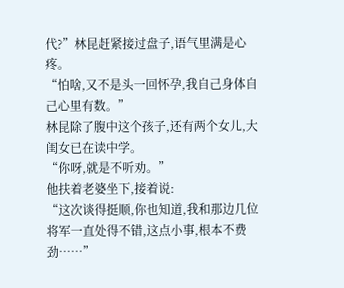代?”林昆赶紧接过盘子,语气里满是心疼。
“怕啥,又不是头一回怀孕,我自己身体自己心里有数。”
林昆除了腹中这个孩子,还有两个女儿,大闺女已在读中学。
“你呀,就是不听劝。”
他扶着老婆坐下,接着说:
“这次谈得挺顺,你也知道,我和那边几位将军一直处得不错,这点小事,根本不费劲……”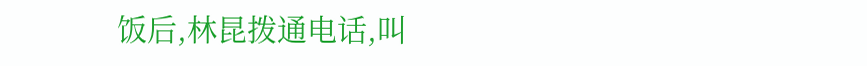饭后,林昆拨通电话,叫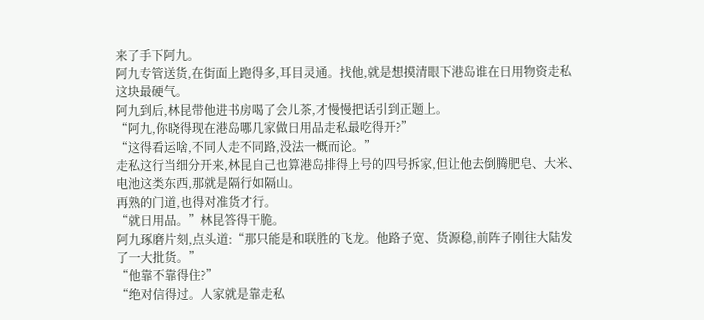来了手下阿九。
阿九专管送货,在街面上跑得多,耳目灵通。找他,就是想摸清眼下港岛谁在日用物资走私这块最硬气。
阿九到后,林昆带他进书房喝了会儿茶,才慢慢把话引到正题上。
“阿九,你晓得现在港岛哪几家做日用品走私最吃得开?”
“这得看运啥,不同人走不同路,没法一概而论。”
走私这行当细分开来,林昆自己也算港岛排得上号的四号拆家,但让他去倒腾肥皂、大米、电池这类东西,那就是隔行如隔山。
再熟的门道,也得对准货才行。
“就日用品。”林昆答得干脆。
阿九琢磨片刻,点头道:“那只能是和联胜的飞龙。他路子宽、货源稳,前阵子刚往大陆发了一大批货。”
“他靠不靠得住?”
“绝对信得过。人家就是靠走私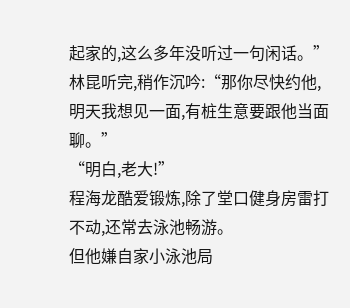起家的,这么多年没听过一句闲话。”
林昆听完,稍作沉吟:“那你尽快约他,明天我想见一面,有桩生意要跟他当面聊。”
“明白,老大!”
程海龙酷爱锻炼,除了堂口健身房雷打不动,还常去泳池畅游。
但他嫌自家小泳池局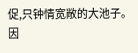促,只钟情宽敞的大池子。
因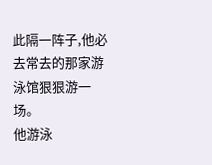此隔一阵子,他必去常去的那家游泳馆狠狠游一场。
他游泳